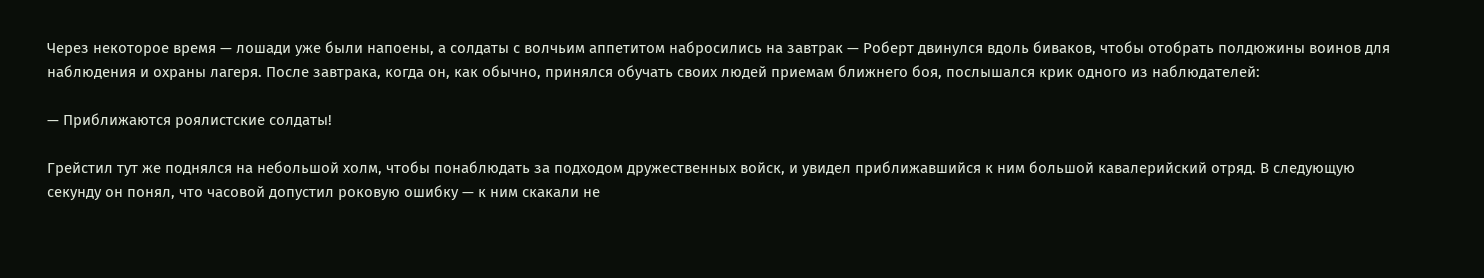Через некоторое время — лошади уже были напоены, а солдаты с волчьим аппетитом набросились на завтрак — Роберт двинулся вдоль биваков, чтобы отобрать полдюжины воинов для наблюдения и охраны лагеря. После завтрака, когда он, как обычно, принялся обучать своих людей приемам ближнего боя, послышался крик одного из наблюдателей:

— Приближаются роялистские солдаты!

Грейстил тут же поднялся на небольшой холм, чтобы понаблюдать за подходом дружественных войск, и увидел приближавшийся к ним большой кавалерийский отряд. В следующую секунду он понял, что часовой допустил роковую ошибку — к ним скакали не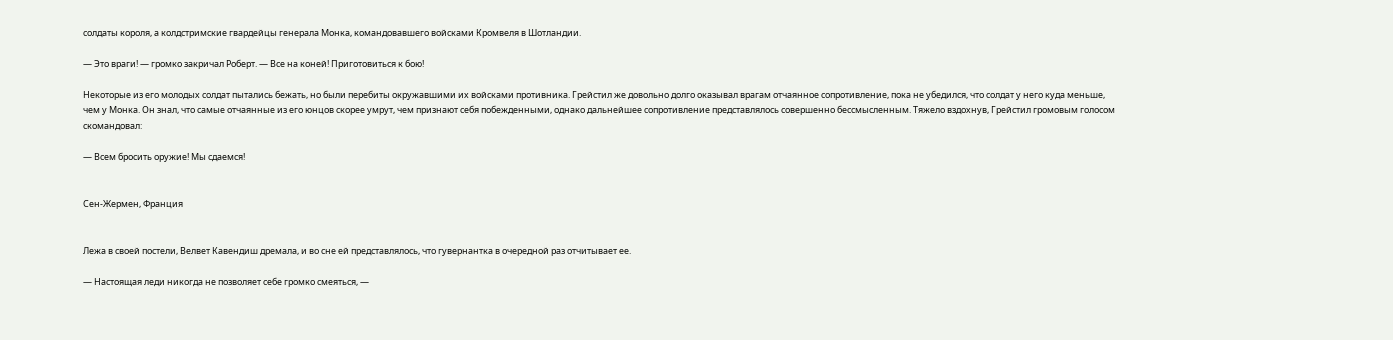солдаты короля, а колдстримские гвардейцы генерала Монка, командовавшего войсками Кромвеля в Шотландии.

— Это враги! — громко закричал Роберт. — Все на коней! Приготовиться к бою!

Некоторые из его молодых солдат пытались бежать, но были перебиты окружавшими их войсками противника. Грейстил же довольно долго оказывал врагам отчаянное сопротивление, пока не убедился, что солдат у него куда меньше, чем у Монка. Он знал, что самые отчаянные из его юнцов скорее умрут, чем признают себя побежденными, однако дальнейшее сопротивление представлялось совершенно бессмысленным. Тяжело вздохнув, Грейстил громовым голосом скомандовал:

— Всем бросить оружие! Мы сдаемся!


Сен-Жермен, Франция


Лежа в своей постели, Велвет Кавендиш дремала, и во сне ей представлялось, что гувернантка в очередной раз отчитывает ее.

— Настоящая леди никогда не позволяет себе громко смеяться, —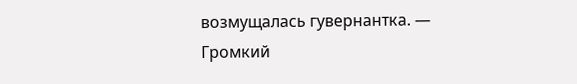возмущалась гувернантка. — Громкий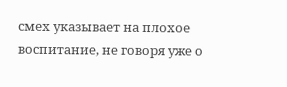смех указывает на плохое воспитание, не говоря уже о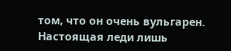том, что он очень вульгарен. Настоящая леди лишь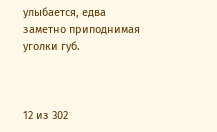улыбается, едва заметно приподнимая уголки губ.



12 из 302